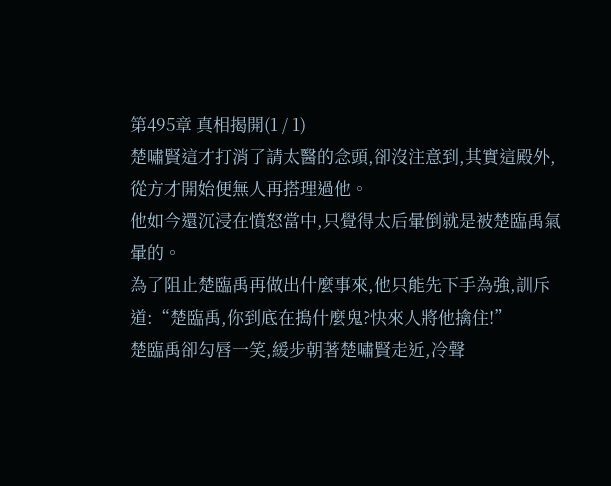第495章 真相揭開(1 / 1)
楚嘯賢這才打消了請太醫的念頭,卻沒注意到,其實這殿外,從方才開始便無人再搭理過他。
他如今還沉浸在憤怒當中,只覺得太后暈倒就是被楚臨禹氣暈的。
為了阻止楚臨禹再做出什麼事來,他只能先下手為強,訓斥道:“楚臨禹,你到底在搗什麼鬼?快來人將他擒住!”
楚臨禹卻勾唇一笑,緩步朝著楚嘯賢走近,冷聲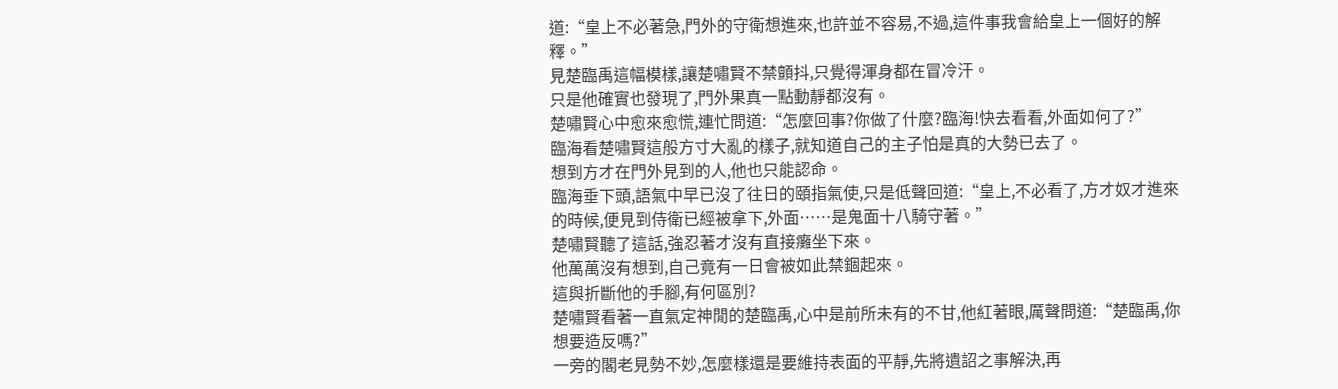道:“皇上不必著急,門外的守衛想進來,也許並不容易,不過,這件事我會給皇上一個好的解釋。”
見楚臨禹這幅模樣,讓楚嘯賢不禁顫抖,只覺得渾身都在冒冷汗。
只是他確實也發現了,門外果真一點動靜都沒有。
楚嘯賢心中愈來愈慌,連忙問道:“怎麼回事?你做了什麼?臨海!快去看看,外面如何了?”
臨海看楚嘯賢這般方寸大亂的樣子,就知道自己的主子怕是真的大勢已去了。
想到方才在門外見到的人,他也只能認命。
臨海垂下頭,語氣中早已沒了往日的頤指氣使,只是低聲回道:“皇上,不必看了,方才奴才進來的時候,便見到侍衛已經被拿下,外面……是鬼面十八騎守著。”
楚嘯賢聽了這話,強忍著才沒有直接癱坐下來。
他萬萬沒有想到,自己竟有一日會被如此禁錮起來。
這與折斷他的手腳,有何區別?
楚嘯賢看著一直氣定神閒的楚臨禹,心中是前所未有的不甘,他紅著眼,厲聲問道:“楚臨禹,你想要造反嗎?”
一旁的閣老見勢不妙,怎麼樣還是要維持表面的平靜,先將遺詔之事解決,再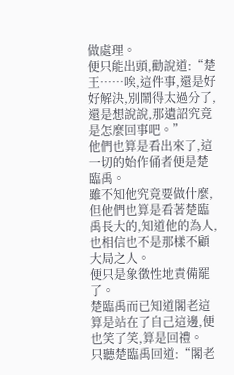做處理。
便只能出頭,勸說道:“楚王……唉,這件事,還是好好解決,別鬧得太過分了,還是想說說,那遺詔究竟是怎麼回事吧。”
他們也算是看出來了,這一切的始作俑者便是楚臨禹。
雖不知他究竟要做什麼,但他們也算是看著楚臨禹長大的,知道他的為人,也相信也不是那樣不顧大局之人。
便只是象徵性地責備罷了。
楚臨禹而已知道閣老這算是站在了自己這邊,便也笑了笑,算是回禮。
只聽楚臨禹回道:“閣老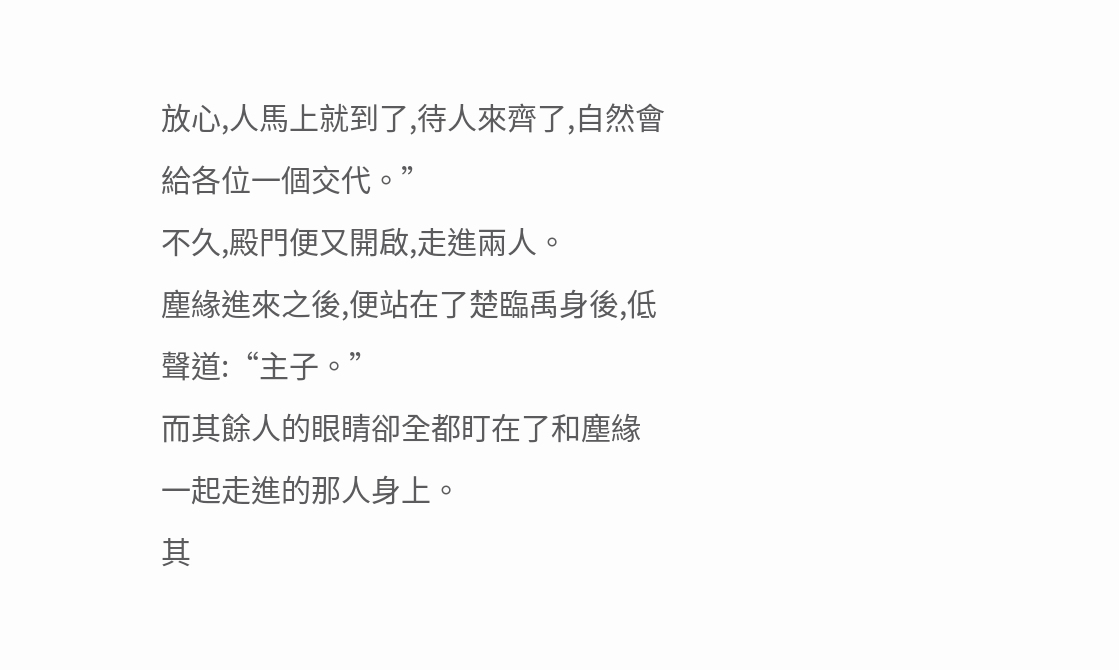放心,人馬上就到了,待人來齊了,自然會給各位一個交代。”
不久,殿門便又開啟,走進兩人。
塵緣進來之後,便站在了楚臨禹身後,低聲道:“主子。”
而其餘人的眼睛卻全都盯在了和塵緣一起走進的那人身上。
其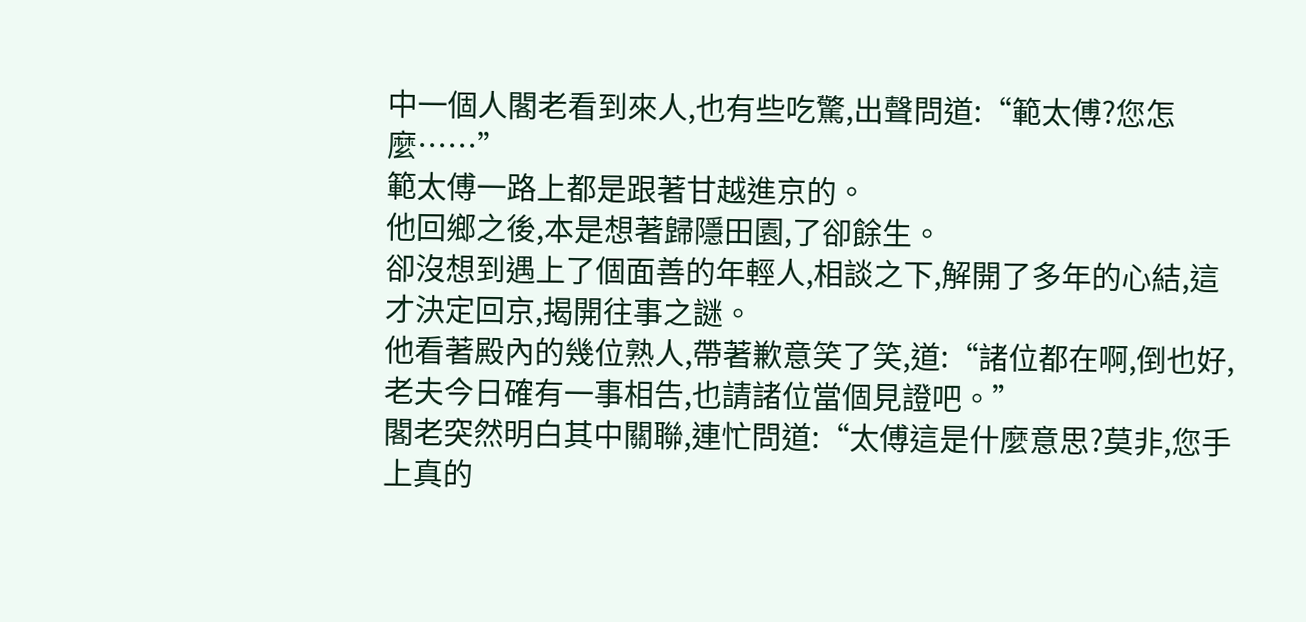中一個人閣老看到來人,也有些吃驚,出聲問道:“範太傅?您怎麼……”
範太傅一路上都是跟著甘越進京的。
他回鄉之後,本是想著歸隱田園,了卻餘生。
卻沒想到遇上了個面善的年輕人,相談之下,解開了多年的心結,這才決定回京,揭開往事之謎。
他看著殿內的幾位熟人,帶著歉意笑了笑,道:“諸位都在啊,倒也好,老夫今日確有一事相告,也請諸位當個見證吧。”
閣老突然明白其中關聯,連忙問道:“太傅這是什麼意思?莫非,您手上真的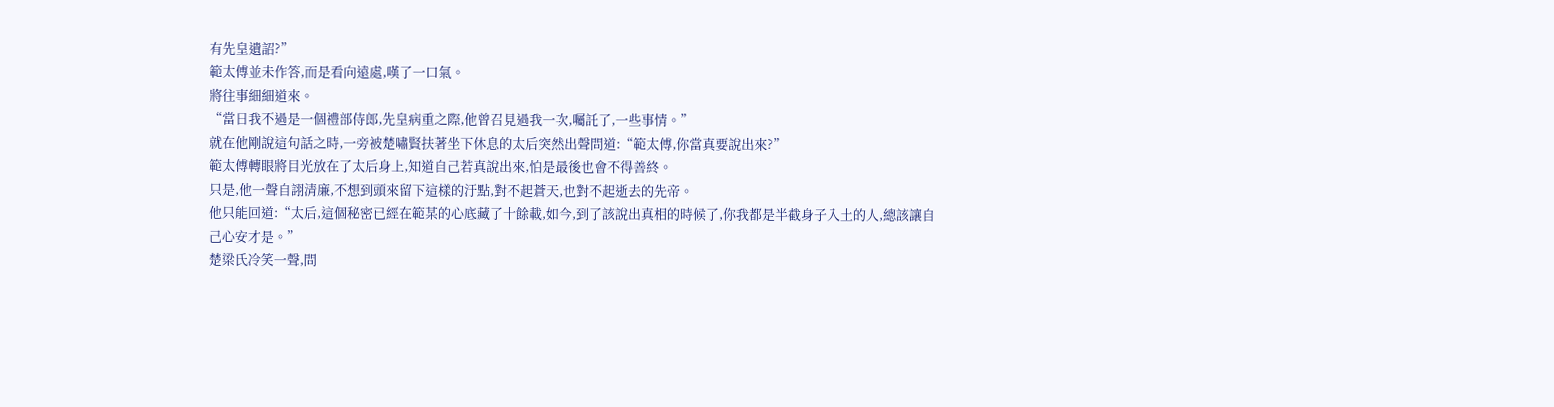有先皇遺詔?”
範太傅並未作答,而是看向遠處,嘆了一口氣。
將往事細細道來。
“當日我不過是一個禮部侍郎,先皇病重之際,他曾召見過我一次,囑託了,一些事情。”
就在他剛說這句話之時,一旁被楚嘯賢扶著坐下休息的太后突然出聲問道:“範太傅,你當真要說出來?”
範太傅轉眼將目光放在了太后身上,知道自己若真說出來,怕是最後也會不得善終。
只是,他一聲自詡清廉,不想到頭來留下這樣的汙點,對不起蒼天,也對不起逝去的先帝。
他只能回道:“太后,這個秘密已經在範某的心底藏了十餘載,如今,到了該說出真相的時候了,你我都是半截身子入土的人,總該讓自己心安才是。”
楚梁氏冷笑一聲,問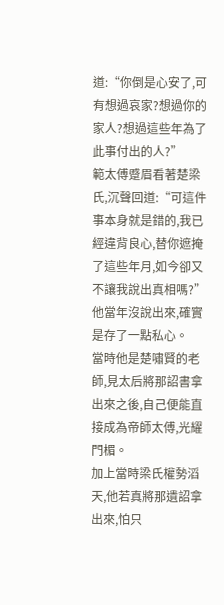道:“你倒是心安了,可有想過哀家?想過你的家人?想過這些年為了此事付出的人?”
範太傅蹙眉看著楚梁氏,沉聲回道:“可這件事本身就是錯的,我已經違背良心,替你遮掩了這些年月,如今卻又不讓我說出真相嗎?”
他當年沒說出來,確實是存了一點私心。
當時他是楚嘯賢的老師,見太后將那詔書拿出來之後,自己便能直接成為帝師太傅,光耀門楣。
加上當時梁氏權勢滔天,他若真將那遺詔拿出來,怕只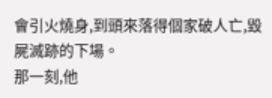會引火燒身,到頭來落得個家破人亡,毀屍滅跡的下場。
那一刻,他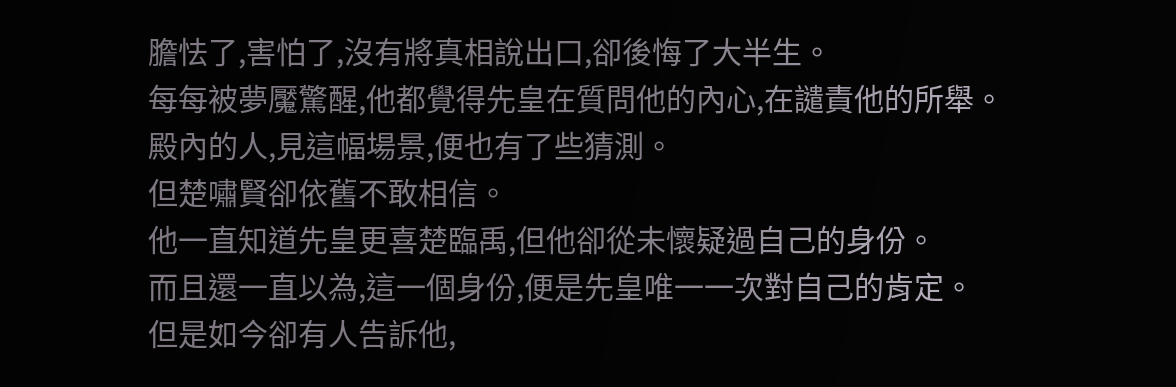膽怯了,害怕了,沒有將真相說出口,卻後悔了大半生。
每每被夢魘驚醒,他都覺得先皇在質問他的內心,在譴責他的所舉。
殿內的人,見這幅場景,便也有了些猜測。
但楚嘯賢卻依舊不敢相信。
他一直知道先皇更喜楚臨禹,但他卻從未懷疑過自己的身份。
而且還一直以為,這一個身份,便是先皇唯一一次對自己的肯定。
但是如今卻有人告訴他,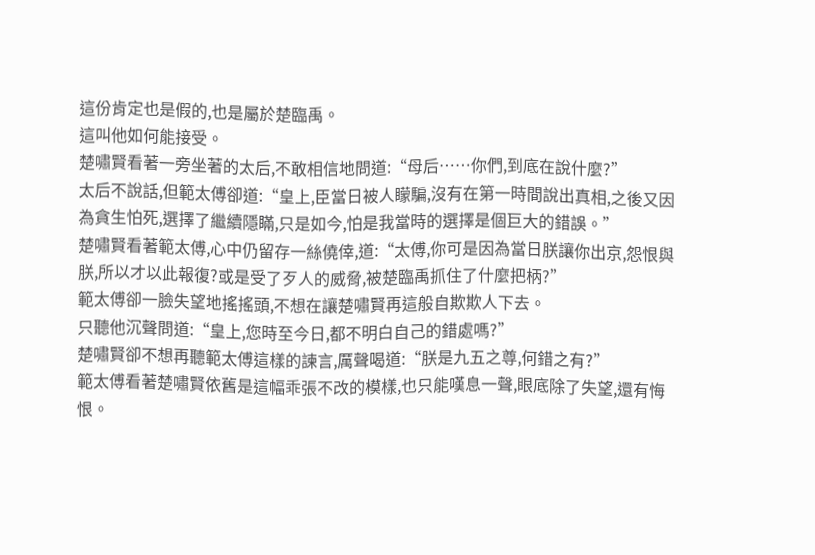這份肯定也是假的,也是屬於楚臨禹。
這叫他如何能接受。
楚嘯賢看著一旁坐著的太后,不敢相信地問道:“母后……你們,到底在說什麼?”
太后不說話,但範太傅卻道:“皇上,臣當日被人矇騙,沒有在第一時間說出真相,之後又因為貪生怕死,選擇了繼續隱瞞,只是如今,怕是我當時的選擇是個巨大的錯誤。”
楚嘯賢看著範太傅,心中仍留存一絲僥倖,道:“太傅,你可是因為當日朕讓你出京,怨恨與朕,所以才以此報復?或是受了歹人的威脅,被楚臨禹抓住了什麼把柄?”
範太傅卻一臉失望地搖搖頭,不想在讓楚嘯賢再這般自欺欺人下去。
只聽他沉聲問道:“皇上,您時至今日,都不明白自己的錯處嗎?”
楚嘯賢卻不想再聽範太傅這樣的諫言,厲聲喝道:“朕是九五之尊,何錯之有?”
範太傅看著楚嘯賢依舊是這幅乖張不改的模樣,也只能嘆息一聲,眼底除了失望,還有悔恨。